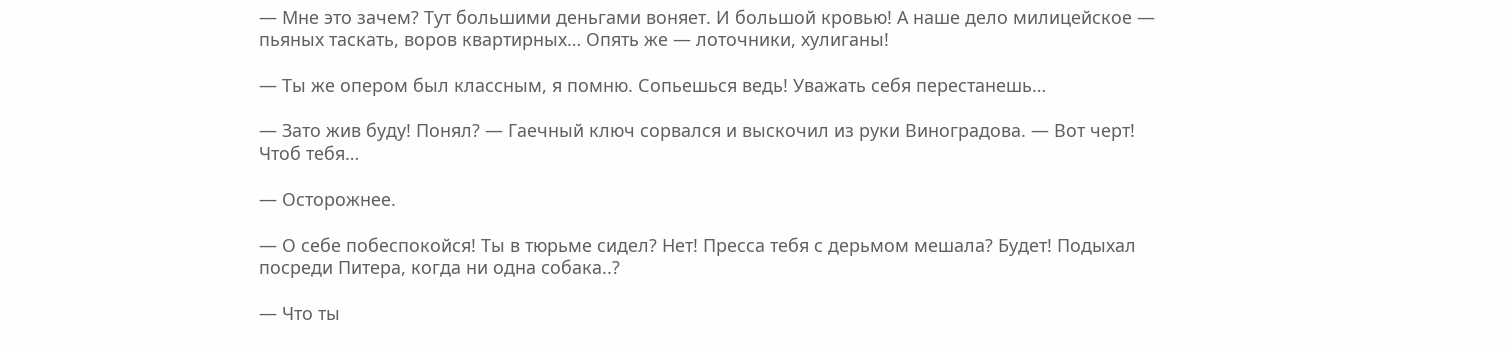— Мне это зачем? Тут большими деньгами воняет. И большой кровью! А наше дело милицейское — пьяных таскать, воров квартирных… Опять же — лоточники, хулиганы!

— Ты же опером был классным, я помню. Сопьешься ведь! Уважать себя перестанешь…

— Зато жив буду! Понял? — Гаечный ключ сорвался и выскочил из руки Виноградова. — Вот черт! Чтоб тебя…

— Осторожнее.

— О себе побеспокойся! Ты в тюрьме сидел? Нет! Пресса тебя с дерьмом мешала? Будет! Подыхал посреди Питера, когда ни одна собака..?

— Что ты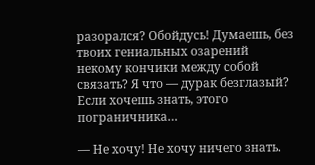разорался? Обойдусь! Думаешь, без твоих гениальных озарений некому кончики между собой связать? Я что — дурак безглазый? Если хочешь знать, этого пограничника…

— Не хочу! Не хочу ничего знать.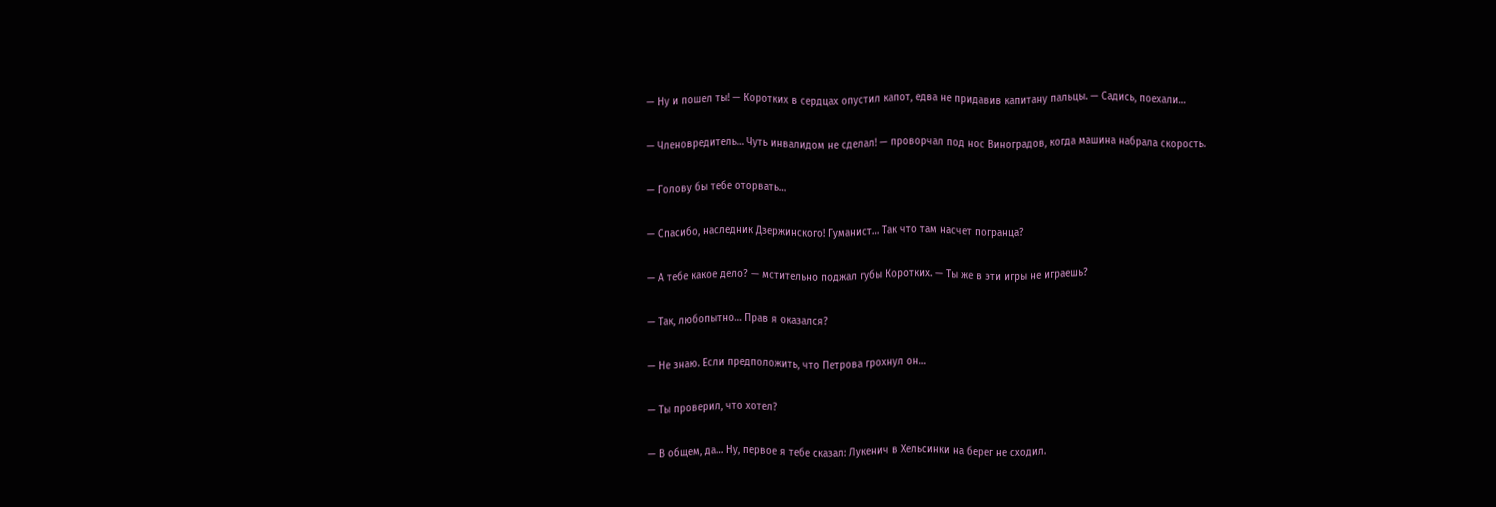— Ну и пошел ты! — Коротких в сердцах опустил капот, едва не придавив капитану пальцы. — Садись, поехали…

— Членовредитель… Чуть инвалидом не сделал! — проворчал под нос Виноградов, когда машина набрала скорость.

— Голову бы тебе оторвать…

— Спасибо, наследник Дзержинского! Гуманист… Так что там насчет погранца?

— А тебе какое дело? — мстительно поджал губы Коротких. — Ты же в эти игры не играешь?

— Так, любопытно… Прав я оказался?

— Не знаю. Если предположить, что Петрова грохнул он…

— Ты проверил, что хотел?

— В общем, да… Ну, первое я тебе сказал: Лукенич в Хельсинки на берег не сходил.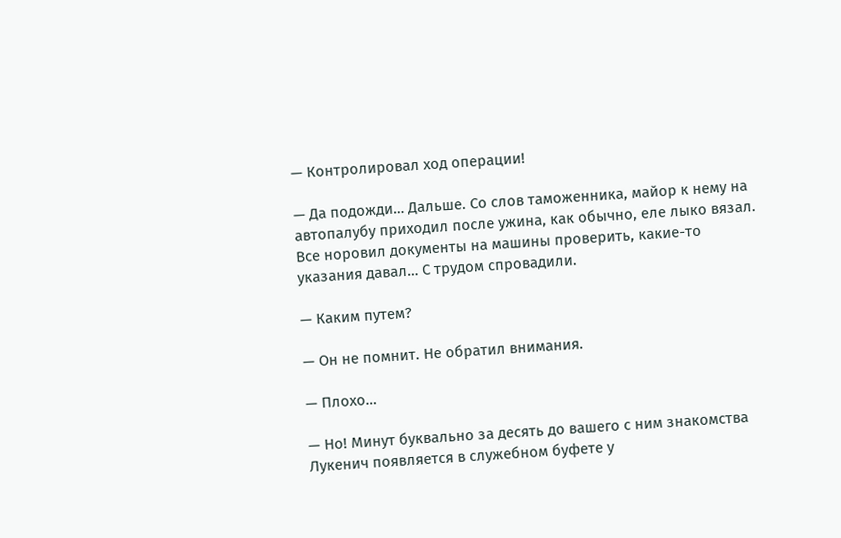— Контролировал ход операции!

— Да подожди… Дальше. Со слов таможенника, майор к нему на автопалубу приходил после ужина, как обычно, еле лыко вязал. Все норовил документы на машины проверить, какие-то указания давал… С трудом спровадили.

— Каким путем?

— Он не помнит. Не обратил внимания.

— Плохо…

— Но! Минут буквально за десять до вашего с ним знакомства Лукенич появляется в служебном буфете у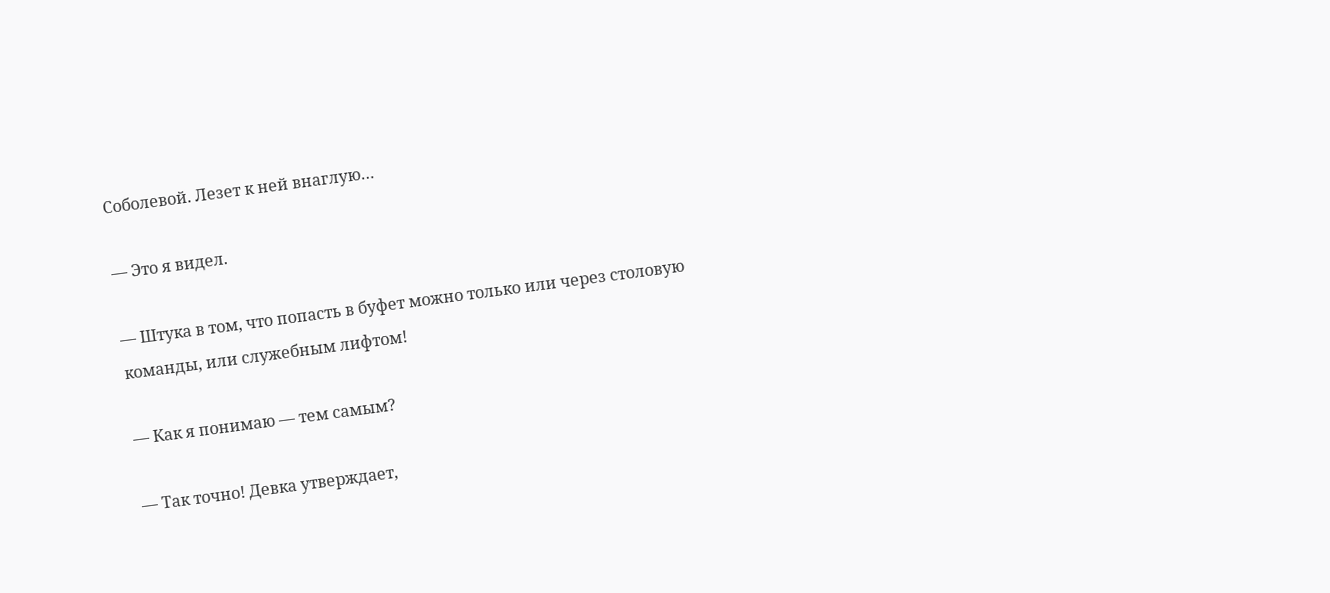Соболевой. Лезет к ней внаглую…

— Это я видел.

— Штука в том, что попасть в буфет можно только или через столовую команды, или служебным лифтом!

— Как я понимаю — тем самым?

— Так точно! Девка утверждает,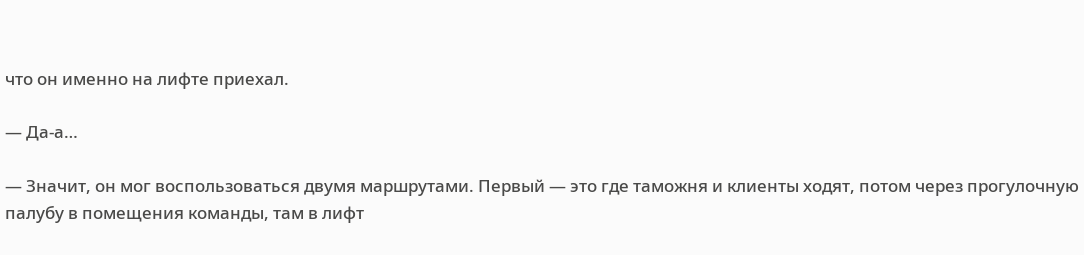что он именно на лифте приехал.

— Да-а…

— Значит, он мог воспользоваться двумя маршрутами. Первый — это где таможня и клиенты ходят, потом через прогулочную палубу в помещения команды, там в лифт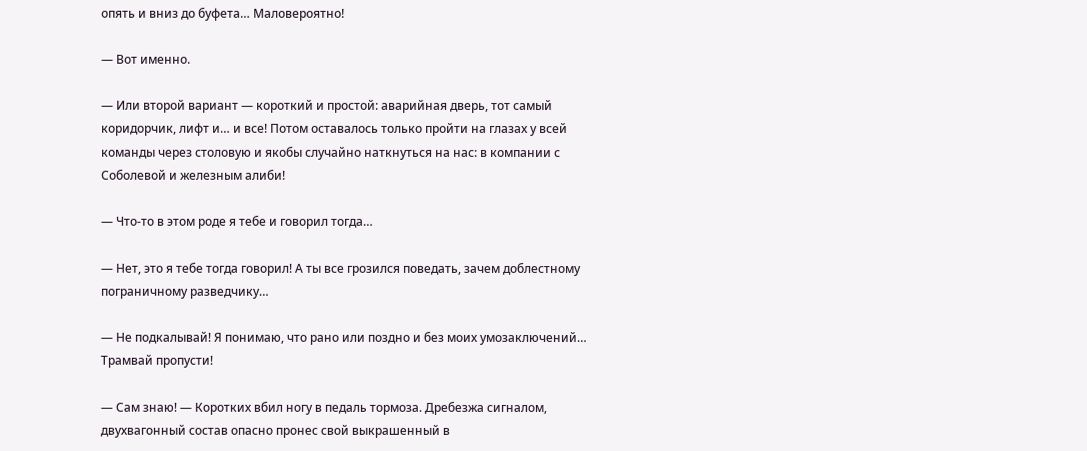опять и вниз до буфета… Маловероятно!

— Вот именно.

— Или второй вариант — короткий и простой: аварийная дверь, тот самый коридорчик, лифт и… и все! Потом оставалось только пройти на глазах у всей команды через столовую и якобы случайно наткнуться на нас: в компании с Соболевой и железным алиби!

— Что-то в этом роде я тебе и говорил тогда…

— Нет, это я тебе тогда говорил! А ты все грозился поведать, зачем доблестному пограничному разведчику…

— Не подкалывай! Я понимаю, что рано или поздно и без моих умозаключений… Трамвай пропусти!

— Сам знаю! — Коротких вбил ногу в педаль тормоза. Дребезжа сигналом, двухвагонный состав опасно пронес свой выкрашенный в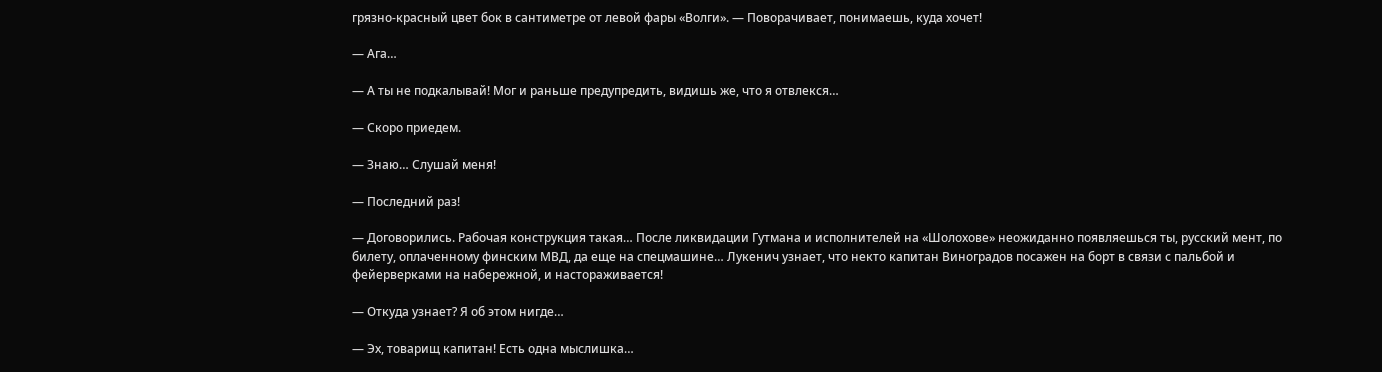грязно-красный цвет бок в сантиметре от левой фары «Волги». — Поворачивает, понимаешь, куда хочет!

— Ага…

— А ты не подкалывай! Мог и раньше предупредить, видишь же, что я отвлекся…

— Скоро приедем.

— Знаю… Слушай меня!

— Последний раз!

— Договорились. Рабочая конструкция такая… После ликвидации Гутмана и исполнителей на «Шолохове» неожиданно появляешься ты, русский мент, по билету, оплаченному финским МВД, да еще на спецмашине… Лукенич узнает, что некто капитан Виноградов посажен на борт в связи с пальбой и фейерверками на набережной, и настораживается!

— Откуда узнает? Я об этом нигде…

— Эх, товарищ капитан! Есть одна мыслишка…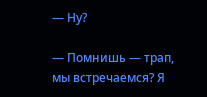— Ну?

— Помнишь — трап, мы встречаемся? Я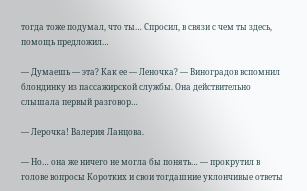тогда тоже подумал, что ты… Спросил, в связи с чем ты здесь, помощь предложил…

— Думаешь — эта? Как ее — Леночка? — Виноградов вспомнил блондинку из пассажирской службы. Она действительно слышала первый разговор…

— Лерочка! Валерия Ланцова.

— Но… она же ничего не могла бы понять… — прокрутил в голове вопросы Коротких и свои тогдашние уклончивые ответы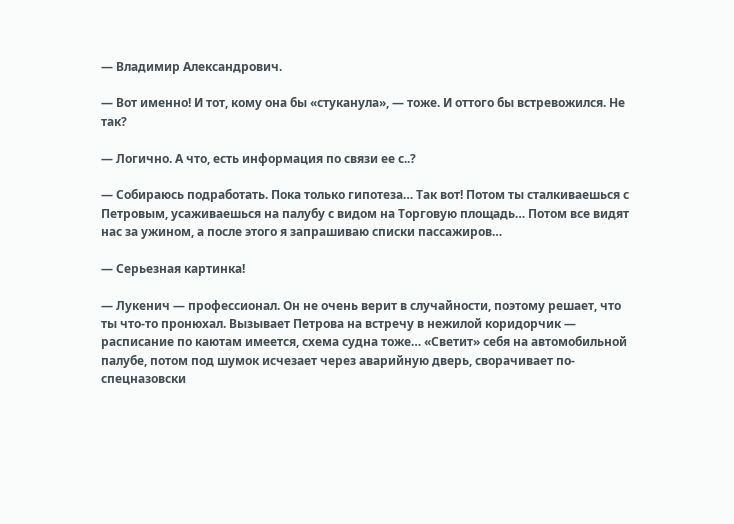— Владимир Александрович.

— Вот именно! И тот, кому она бы «стуканула», — тоже. И оттого бы встревожился. Не так?

— Логично. А что, есть информация по связи ее с..?

— Собираюсь подработать. Пока только гипотеза… Так вот! Потом ты сталкиваешься с Петровым, усаживаешься на палубу с видом на Торговую площадь… Потом все видят нас за ужином, а после этого я запрашиваю списки пассажиров…

— Серьезная картинка!

— Лукенич — профессионал. Он не очень верит в случайности, поэтому решает, что ты что-то пронюхал. Вызывает Петрова на встречу в нежилой коридорчик — расписание по каютам имеется, схема судна тоже… «Светит» себя на автомобильной палубе, потом под шумок исчезает через аварийную дверь, сворачивает по-спецназовски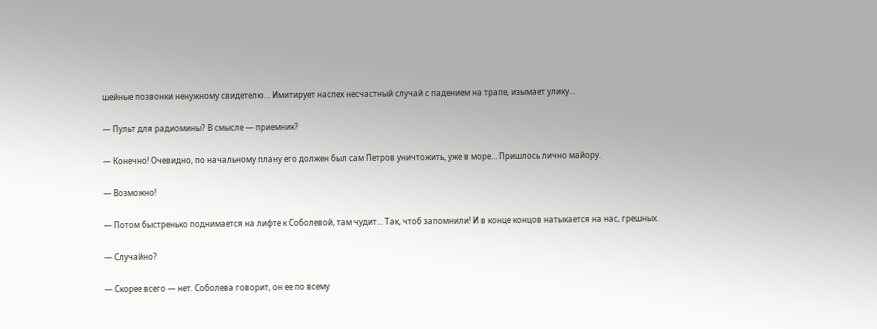шейные позвонки ненужному свидетелю… Имитирует наспех несчастный случай с падением на трапе, изымает улику…

— Пульт для радиомины? В смысле — приемник?

— Конечно! Очевидно, по начальному плану его должен был сам Петров уничтожить, уже в море… Пришлось лично майору.

— Возможно!

— Потом быстренько поднимается на лифте к Соболевой, там чудит… Так, чтоб запомнили! И в конце концов натыкается на нас, грешных.

— Случайно?

— Скорее всего — нет. Соболева говорит, он ее по всему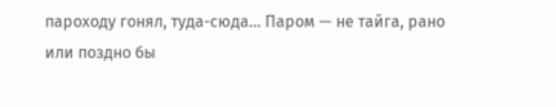пароходу гонял, туда-сюда… Паром — не тайга, рано или поздно бы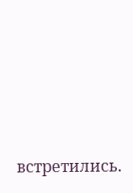встретились.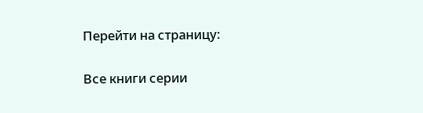Перейти на страницу:

Все книги серии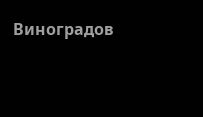Виноградов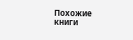Похожие книги